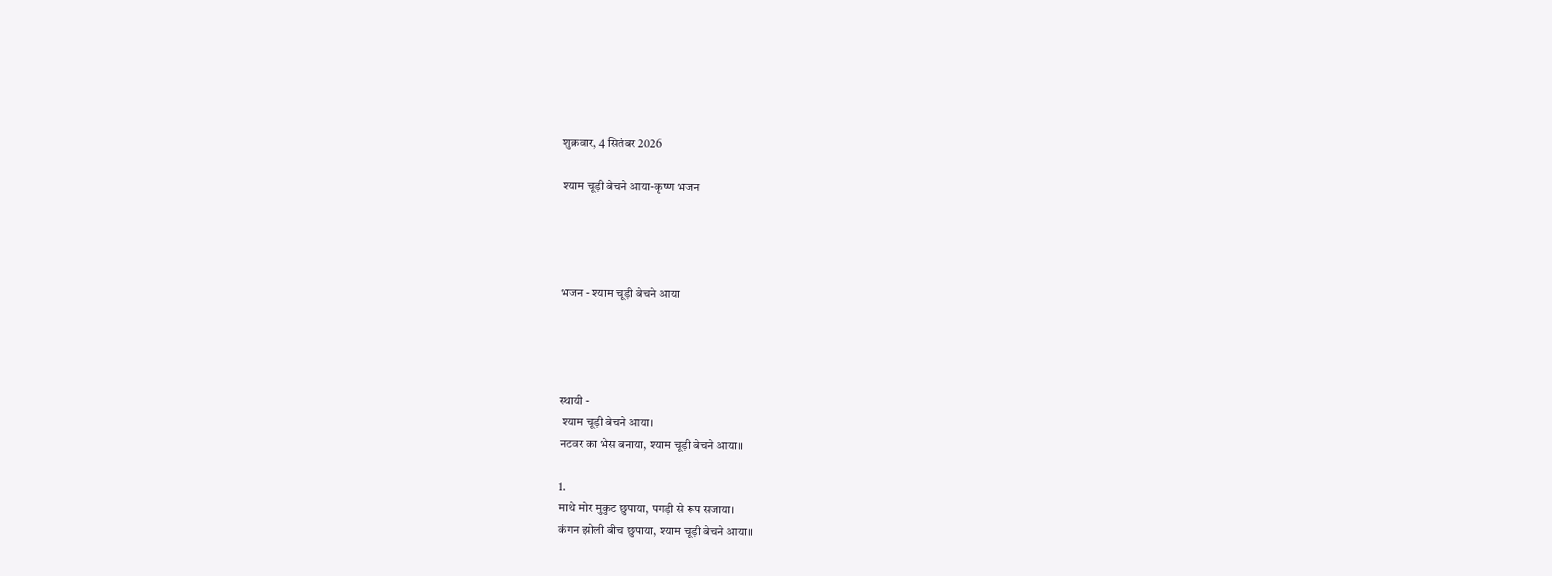शुक्रवार, 4 सितंबर 2026

श्याम चूड़ी बेचने आया-कृष्ण भजन




भजन - श्याम चूड़ी बेचने आया




स्थायी -
 श्याम चूड़ी बेचने आया।
नटवर का भेस बनाया, श्याम चूड़ी बेचने आया॥

1.
माथे मोर मुकुट छुपाया, पगड़ी से रूप सजाया।
कंगन झोली बीच छुपाया, श्याम चूड़ी बेचने आया॥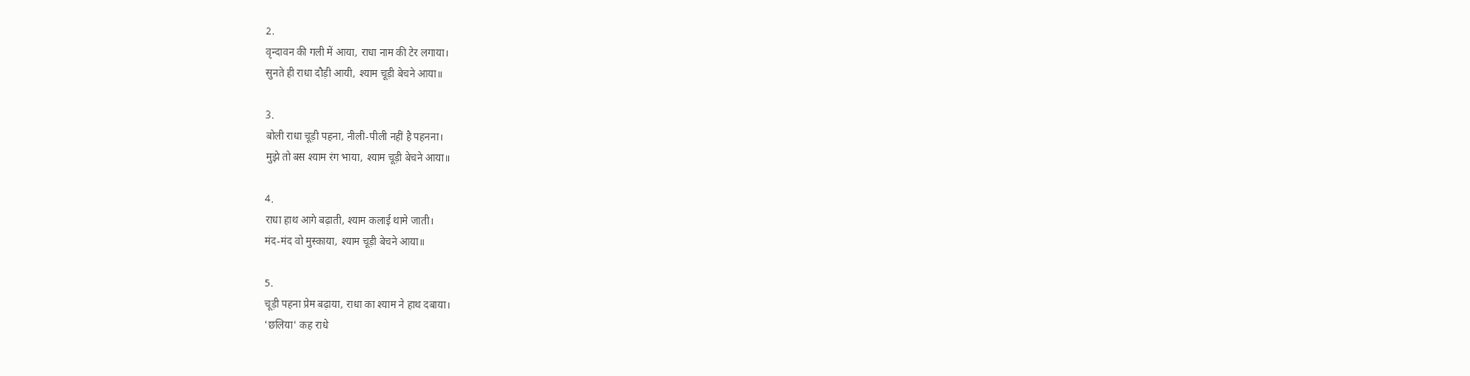2.
वृन्दावन की गली में आया, राधा नाम की टेर लगाया।
सुनते ही राधा दौड़ी आयी, श्याम चूड़ी बेचने आया॥

3.
बोली राधा चूड़ी पहना, नीली-पीली नहीं है पहनना।
मुझे तो बस श्याम रंग भाया, श्याम चूड़ी बेचने आया॥

4.
राधा हाथ आगे बढ़ाती, श्याम कलाई थामे जाती।
मंद-मंद वो मुस्काया, श्याम चूड़ी बेचने आया॥

5.
चूड़ी पहना प्रेम बढ़ाया, राधा का श्याम ने हाथ दबाया।
'छलिया' कह राधे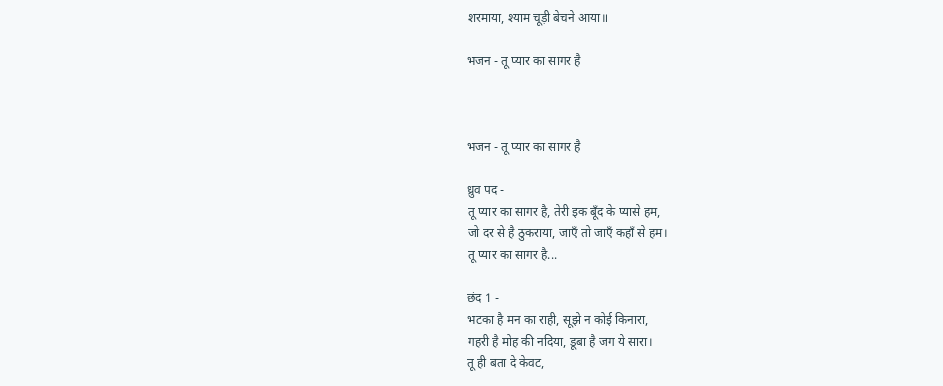शरमाया, श्याम चूड़ी बेचने आया॥

भजन - तू प्यार का सागर है



भजन - तू प्यार का सागर है

ध्रुव पद -
तू प्यार का सागर है, तेरी इक बूँद के प्यासे हम,
जो दर से है ठुकराया, जाएँ तो जाएँ कहाँ से हम।
तू प्यार का सागर है...

छंद 1 -
भटका है मन का राही, सूझे न कोई किनारा,
गहरी है मोह की नदिया, डूबा है जग ये सारा।
तू ही बता दे केवट,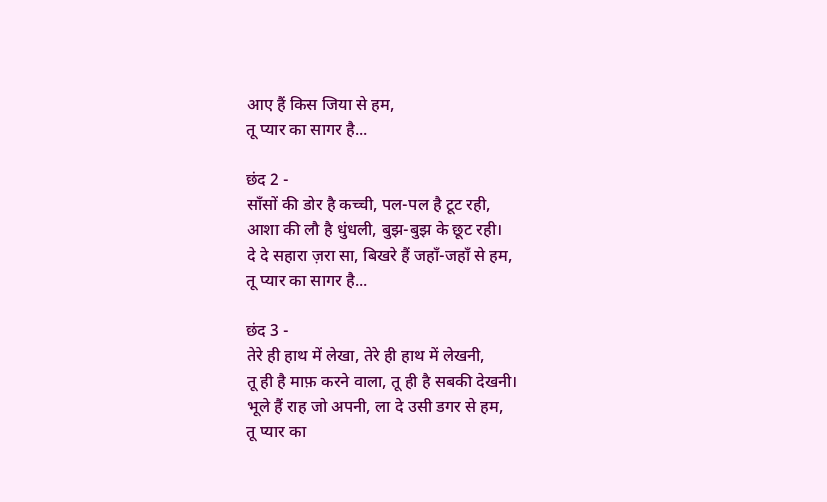आए हैं किस जिया से हम,
तू प्यार का सागर है...

छंद 2 -
साँसों की डोर है कच्ची, पल-पल है टूट रही,
आशा की लौ है धुंधली, बुझ-बुझ के छूट रही।
दे दे सहारा ज़रा सा, बिखरे हैं जहाँ-जहाँ से हम,
तू प्यार का सागर है...

छंद 3 -
तेरे ही हाथ में लेखा, तेरे ही हाथ में लेखनी,
तू ही है माफ़ करने वाला, तू ही है सबकी देखनी।
भूले हैं राह जो अपनी, ला दे उसी डगर से हम,
तू प्यार का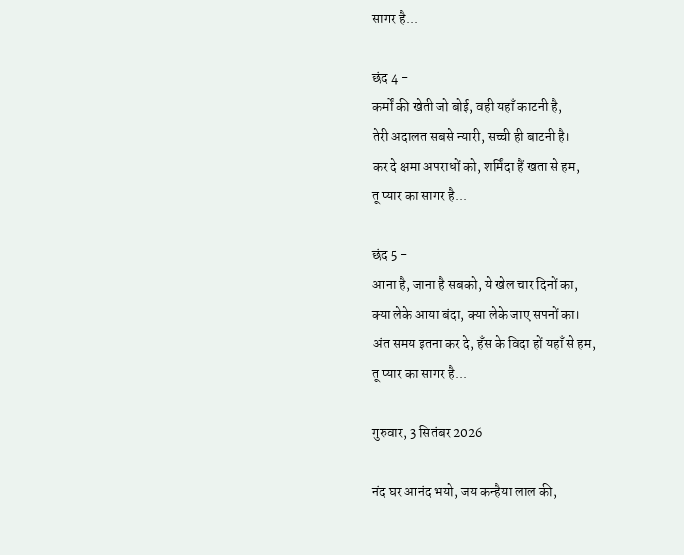सागर है...

छंद 4 -
कर्मों की खेती जो बोई, वही यहाँ काटनी है,
तेरी अदालत सबसे न्यारी, सच्ची ही बाटनी है।
कर दे क्षमा अपराधों को, शर्मिंदा हैं खता से हम,
तू प्यार का सागर है...

छंद 5 -
आना है, जाना है सबको, ये खेल चार दिनों का,
क्या लेके आया बंदा, क्या लेके जाए सपनों का।
अंत समय इतना कर दे, हँस के विदा हों यहाँ से हम,
तू प्यार का सागर है...

गुरुवार, 3 सितंबर 2026

नंद घर आनंद भयो, जय कन्हैया लाल की,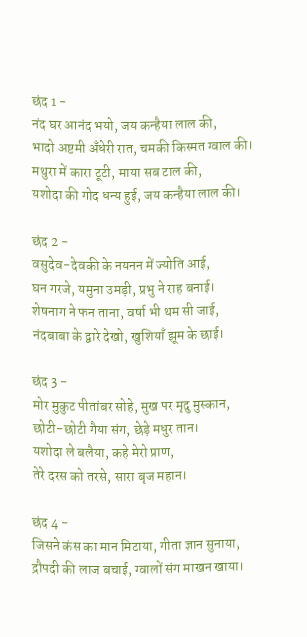छंद 1 -
नंद घर आनंद भयो, जय कन्हैया लाल की,
भादो अष्टमी अँधेरी रात, चमकी किस्मत ग्वाल की।
मथुरा में कारा टूटी, माया सब टाल की,
यशोदा की गोद धन्य हुई, जय कन्हैया लाल की।

छंद 2 -
वसुदेव-देवकी के नयनन में ज्योति आई,
घन गरजे, यमुना उमड़ी, प्रभु ने राह बनाई।
शेषनाग ने फन ताना, वर्षा भी थम सी जाई,
नंदबाबा के द्वारे देखो, खुशियाँ झूम के छाई।

छंद 3 -
मोर मुकुट पीतांबर सोहे, मुख पर मृदु मुस्कान,
छोटी-छोटी गैया संग, छेड़े मधुर तान।
यशोदा ले बलैया, कहे मेरो प्राण,
तेरे दरस को तरसे, सारा बृज महान।

छंद 4 -
जिसने कंस का मान मिटाया, गीता ज्ञान सुनाया,
द्रौपदी की लाज बचाई, ग्वालों संग माखन खाया।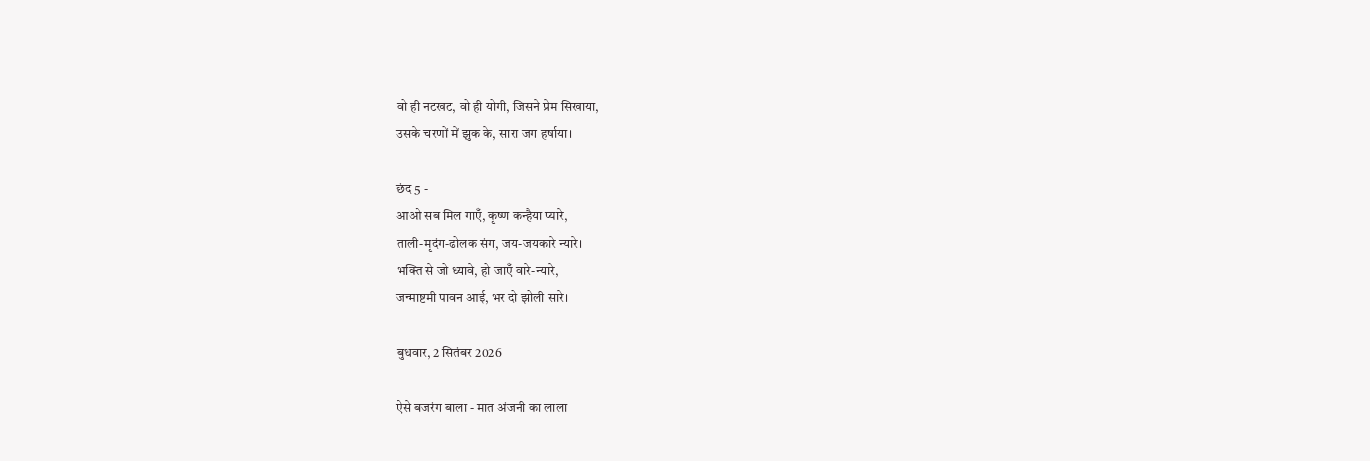वो ही नटखट, वो ही योगी, जिसने प्रेम सिखाया,
उसके चरणों में झुक के, सारा जग हर्षाया।

छंद 5 -
आओ सब मिल गाएँ, कृष्ण कन्हैया प्यारे,
ताली-मृदंग-ढोलक संग, जय-जयकारे न्यारे।
भक्ति से जो ध्यावे, हो जाएँ वारे-न्यारे,
जन्माष्टमी पावन आई, भर दो झोली सारे।

बुधवार, 2 सितंबर 2026

ऐसे बजरंग बाला - मात अंजनी का लाला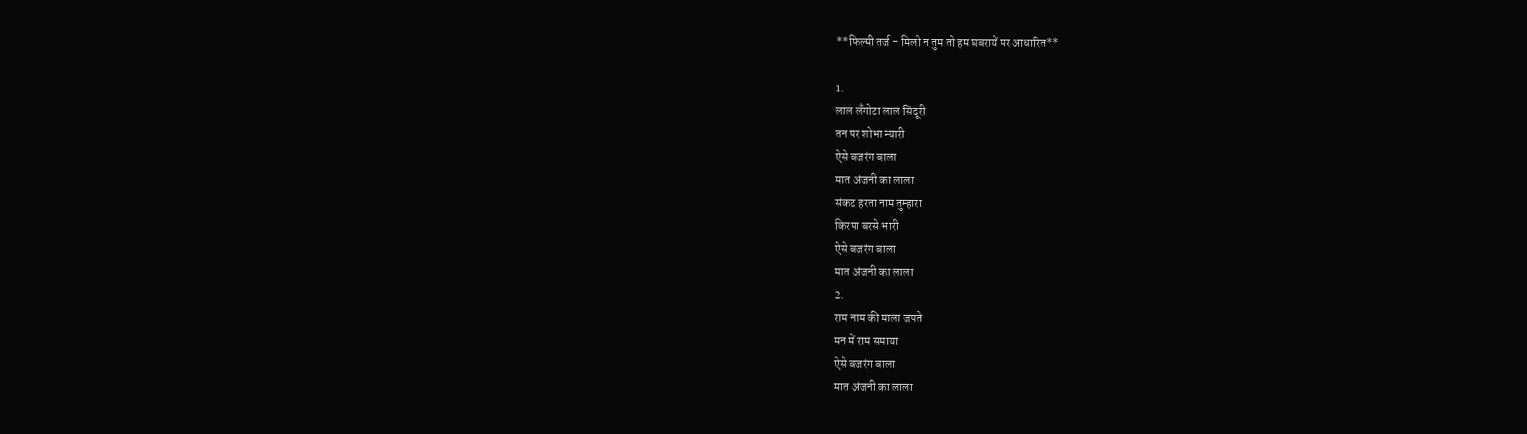**फिल्मी तर्ज - मिलो न तुम तो हम घबरायें पर आधारित**

1.
लाल लँगोटा लाल सिंदूरी
तन पर शोभा न्यारी
ऐसे बजरंग बाला
मात अंजनी का लाला
संकट हरता नाम तुम्हारा
किरपा बरसे भारी
ऐसे बजरंग बाला
मात अंजनी का लाला
2.
राम नाम की माला जपते
मन में राम समाया
ऐसे बजरंग बाला
मात अंजनी का लाला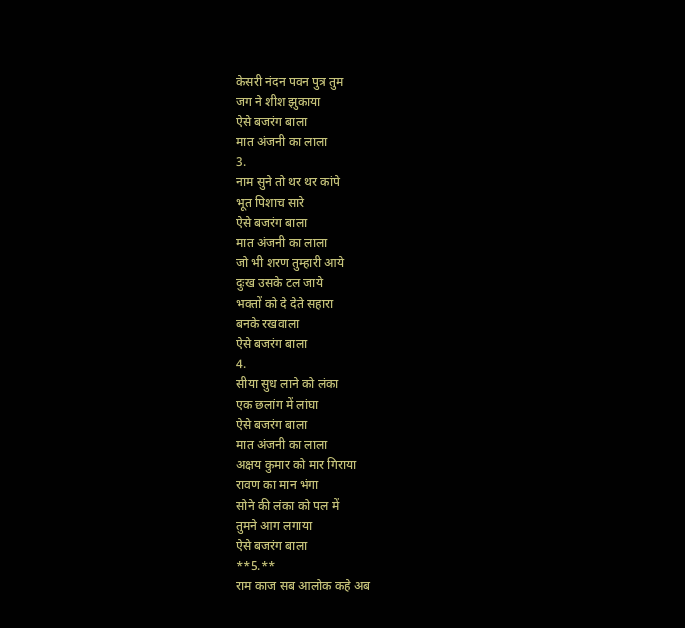केसरी नंदन पवन पुत्र तुम
जग ने शीश झुकाया
ऐसे बजरंग बाला
मात अंजनी का लाला
3.
नाम सुने तो थर थर कांपे
भूत पिशाच सारे
ऐसे बजरंग बाला
मात अंजनी का लाला
जो भी शरण तुम्हारी आये
दुःख उसके टल जाये
भक्तों को दे देते सहारा
बनके रखवाला
ऐसे बजरंग बाला
4.
सीया सुध लाने को लंका
एक छलांग में लांघा
ऐसे बजरंग बाला
मात अंजनी का लाला
अक्षय कुमार को मार गिराया
रावण का मान भंगा
सोने की लंका को पल में
तुमने आग लगाया
ऐसे बजरंग बाला
**5.**
राम काज सब आलोक कहे अब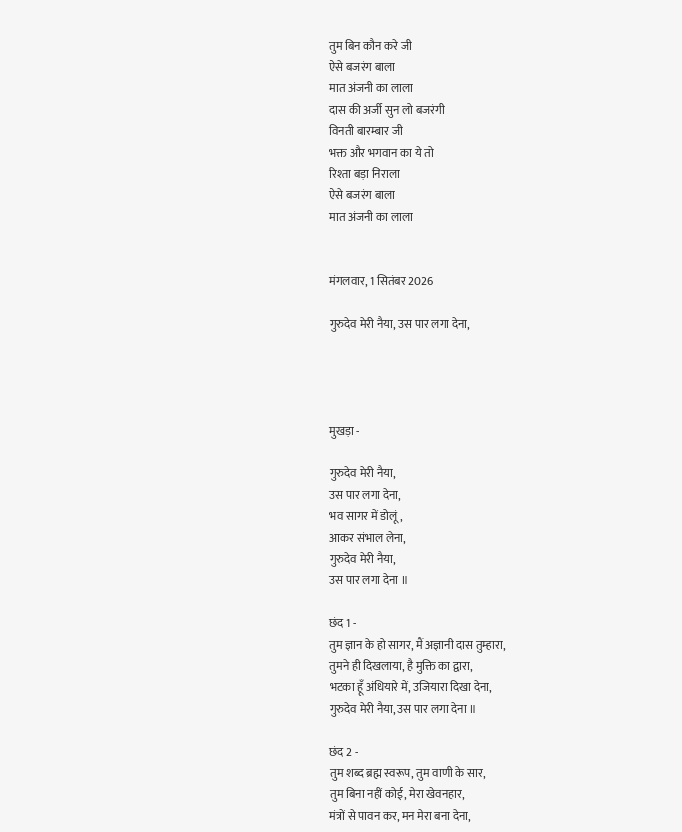तुम बिन कौन करे जी
ऐसे बजरंग बाला
मात अंजनी का लाला
दास की अर्जी सुन लो बजरंगी
विनती बारम्बार जी
भक्त और भगवान का ये तो
रिश्ता बड़ा निराला
ऐसे बजरंग बाला
मात अंजनी का लाला


मंगलवार, 1 सितंबर 2026

गुरुदेव मेरी नैया, उस पार लगा देना,




मुखड़ा -

गुरुदेव मेरी नैया,
उस पार लगा देना,
भव सागर में डोलूं,
आकर संभाल लेना,
गुरुदेव मेरी नैया,
उस पार लगा देना ॥

छंद 1 -
तुम ज्ञान के हो सागर, मैं अज्ञानी दास तुम्हारा,
तुमने ही दिखलाया, है मुक्ति का द्वारा,
भटका हूँ अंधियारे में, उजियारा दिखा देना,
गुरुदेव मेरी नैया, उस पार लगा देना ॥

छंद 2 -
तुम शब्द ब्रह्म स्वरूप, तुम वाणी के सार,
तुम बिना नहीं कोई, मेरा खेवनहार,
मंत्रों से पावन कर, मन मेरा बना देना,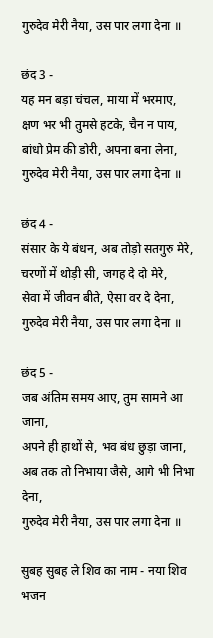गुरुदेव मेरी नैया, उस पार लगा देना ॥

छंद 3 -
यह मन बड़ा चंचल, माया में भरमाए,
क्षण भर भी तुमसे हटके, चैन न पाय,
बांधो प्रेम की डोरी, अपना बना लेना,
गुरुदेव मेरी नैया, उस पार लगा देना ॥

छंद 4 -
संसार के ये बंधन, अब तोड़ो सतगुरु मेरे,
चरणों में थोड़ी सी, जगह दे दो मेरे,
सेवा में जीवन बीते, ऐसा वर दे देना,
गुरुदेव मेरी नैया, उस पार लगा देना ॥

छंद 5 -
जब अंतिम समय आए, तुम सामने आ जाना,
अपने ही हाथों से, भव बंध छुड़ा जाना,
अब तक तो निभाया जैसे, आगे भी निभा देना,
गुरुदेव मेरी नैया, उस पार लगा देना ॥

सुबह सुबह ले शिव का नाम - नया शिव भजन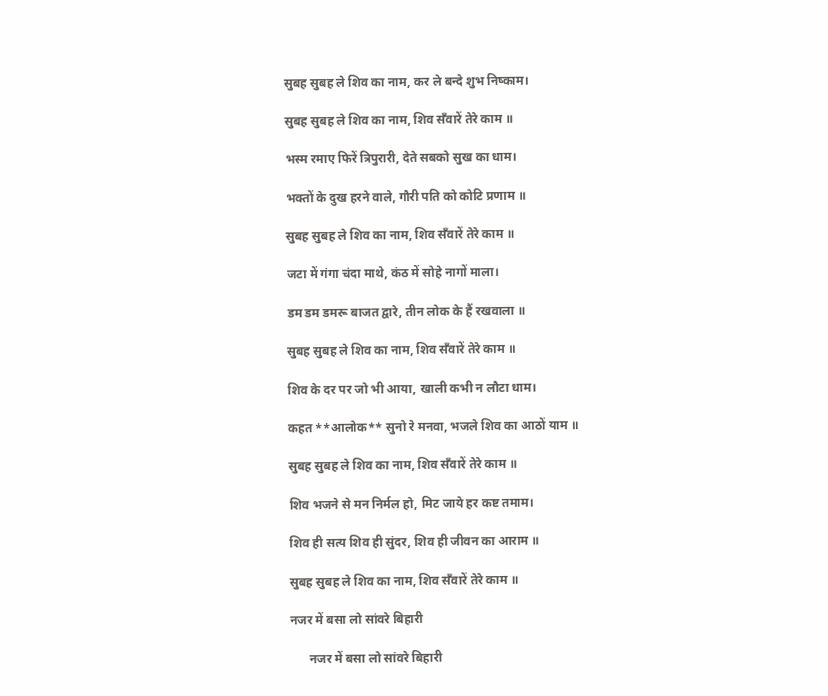सुबह सुबह ले शिव का नाम, कर ले बन्दे शुभ निष्काम।

सुबह सुबह ले शिव का नाम, शिव सँवारें तेरे काम ॥

भस्म रमाए फिरें त्रिपुरारी, देते सबको सुख का धाम।

भक्तों के दुख हरने वाले, गौरी पति को कोटि प्रणाम ॥

सुबह सुबह ले शिव का नाम, शिव सँवारें तेरे काम ॥

जटा में गंगा चंदा माथे, कंठ में सोहे नागों माला।

डम डम डमरू बाजत द्वारे, तीन लोक के हैं रखवाला ॥

सुबह सुबह ले शिव का नाम, शिव सँवारें तेरे काम ॥

शिव के दर पर जो भी आया, खाली कभी न लौटा धाम।

कहत **आलोक** सुनो रे मनवा, भजले शिव का आठों याम ॥

सुबह सुबह ले शिव का नाम, शिव सँवारें तेरे काम ॥

शिव भजने से मन निर्मल हो, मिट जाये हर कष्ट तमाम।

शिव ही सत्य शिव ही सुंदर, शिव ही जीवन का आराम ॥

सुबह सुबह ले शिव का नाम, शिव सँवारें तेरे काम ॥

नजर में बसा लो सांवरे बिहारी

      नजर में बसा लो सांवरे बिहारी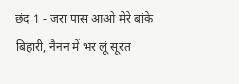छंद 1 - जरा पास आओ मेरे बांके बिहारी, नैनन में भर लूं सूरत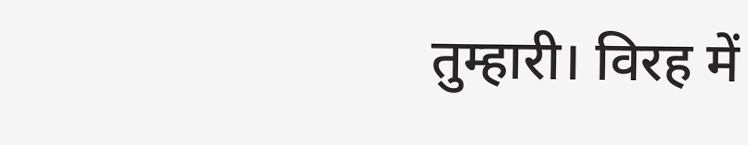तुम्हारी। विरह में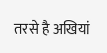तरसे है अखियां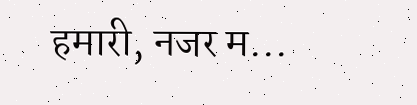हमारी, नजर म...